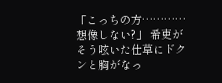「こっちの方…………想像しない?」 希吏がそう呟いた仕草にドクンと胸がなっ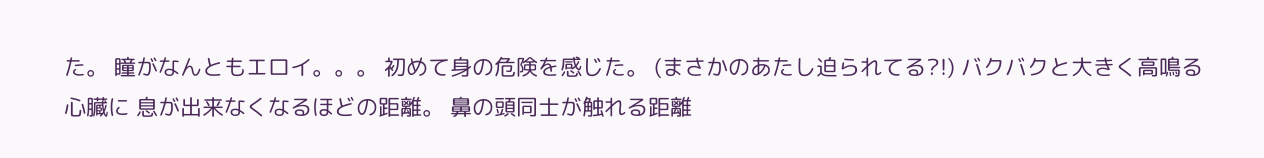た。 瞳がなんともエロイ。。。 初めて身の危険を感じた。 (まさかのあたし迫られてる?!) バクバクと大きく高鳴る心臓に 息が出来なくなるほどの距離。 鼻の頭同士が触れる距離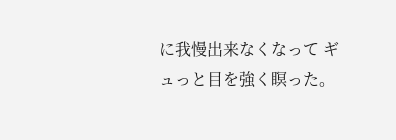に我慢出来なくなって ギュっと目を強く瞑った。